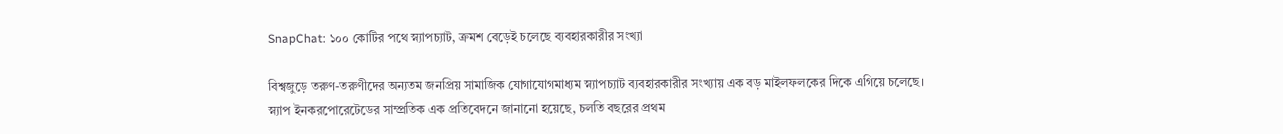SnapChat: ১০০ কোটির পথে স্ন্যাপচ্যাট, ক্রমশ বেড়েই চলেছে ব্যবহারকারীর সংখ্যা

বিশ্বজুড়ে তরুণ-তরুণীদের অন্যতম জনপ্রিয় সামাজিক যোগাযোগমাধ্যম স্ন্যাপচ্যাট ব্যবহারকারীর সংখ্যায় এক বড় মাইলফলকের দিকে এগিয়ে চলেছে। স্ন্যাপ ইনকরপোরেটেডের সাম্প্রতিক এক প্রতিবেদনে জানানো হয়েছে, চলতি বছরের প্রথম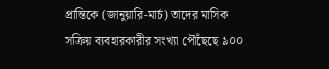প্রান্তিকে (জানুয়ারি-মার্চ) তাদের মাসিক সক্রিয় ব্যবহারকারীর সংখ্যা পৌঁছেছে ৯০০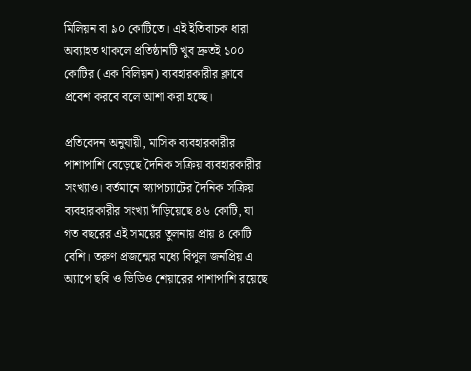মিলিয়ন বা ৯০ কোটিতে। এই ইতিবাচক ধারা অব্যাহত থাকলে প্রতিষ্ঠানটি খুব দ্রুতই ১০০ কোটির (এক বিলিয়ন) ব্যবহারকারীর ক্লাবে প্রবেশ করবে বলে আশা করা হচ্ছে।

প্রতিবেদন অনুযায়ী, মাসিক ব্যবহারকারীর পাশাপাশি বেড়েছে দৈনিক সক্রিয় ব্যবহারকারীর সংখ্যাও। বর্তমানে স্ন্যাপচ্যাটের দৈনিক সক্রিয় ব্যবহারকারীর সংখ্যা দাঁড়িয়েছে ৪৬ কোটি, যা গত বছরের এই সময়ের তুলনায় প্রায় ৪ কোটি বেশি। তরুণ প্রজন্মের মধ্যে বিপুল জনপ্রিয় এ অ্যাপে ছবি ও ভিডিও শেয়ারের পাশাপাশি রয়েছে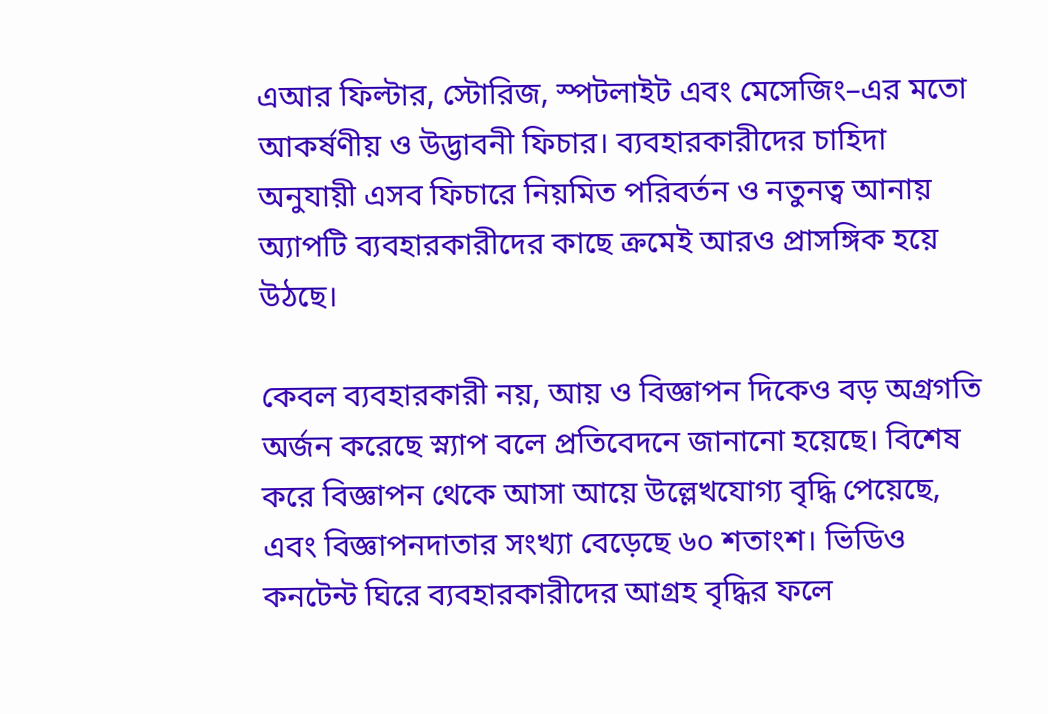এআর ফিল্টার, স্টোরিজ, স্পটলাইট এবং মেসেজিং–এর মতো আকর্ষণীয় ও উদ্ভাবনী ফিচার। ব্যবহারকারীদের চাহিদা অনুযায়ী এসব ফিচারে নিয়মিত পরিবর্তন ও নতুনত্ব আনায় অ্যাপটি ব্যবহারকারীদের কাছে ক্রমেই আরও প্রাসঙ্গিক হয়ে উঠছে।

কেবল ব্যবহারকারী নয়, আয় ও বিজ্ঞাপন দিকেও বড় অগ্রগতি অর্জন করেছে স্ন্যাপ বলে প্রতিবেদনে জানানো হয়েছে। বিশেষ করে বিজ্ঞাপন থেকে আসা আয়ে উল্লেখযোগ্য বৃদ্ধি পেয়েছে, এবং বিজ্ঞাপনদাতার সংখ্যা বেড়েছে ৬০ শতাংশ। ভিডিও কনটেন্ট ঘিরে ব্যবহারকারীদের আগ্রহ বৃদ্ধির ফলে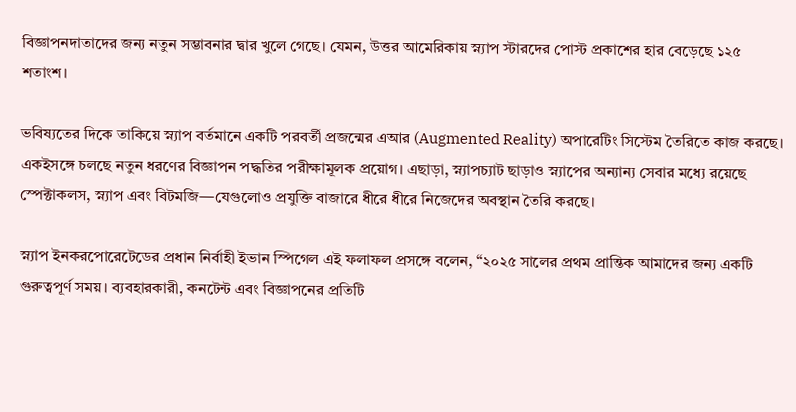বিজ্ঞাপনদাতাদের জন্য নতুন সম্ভাবনার দ্বার খুলে গেছে। যেমন, উত্তর আমেরিকায় স্ন্যাপ স্টারদের পোস্ট প্রকাশের হার বেড়েছে ১২৫ শতাংশ।

ভবিষ্যতের দিকে তাকিয়ে স্ন্যাপ বর্তমানে একটি পরবর্তী প্রজন্মের এআর (Augmented Reality) অপারেটিং সিস্টেম তৈরিতে কাজ করছে। একইসঙ্গে চলছে নতুন ধরণের বিজ্ঞাপন পদ্ধতির পরীক্ষামূলক প্রয়োগ। এছাড়া, স্ন্যাপচ্যাট ছাড়াও স্ন্যাপের অন্যান্য সেবার মধ্যে রয়েছে স্পেক্টাকলস, স্ন্যাপ এবং বিটমজি—যেগুলোও প্রযুক্তি বাজারে ধীরে ধীরে নিজেদের অবস্থান তৈরি করছে।

স্ন্যাপ ইনকরপোরেটেডের প্রধান নির্বাহী ইভান স্পিগেল এই ফলাফল প্রসঙ্গে বলেন, “২০২৫ সালের প্রথম প্রান্তিক আমাদের জন্য একটি গুরুত্বপূর্ণ সময়। ব্যবহারকারী, কনটেন্ট এবং বিজ্ঞাপনের প্রতিটি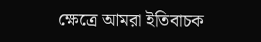ক্ষেত্রে আমরা ইতিবাচক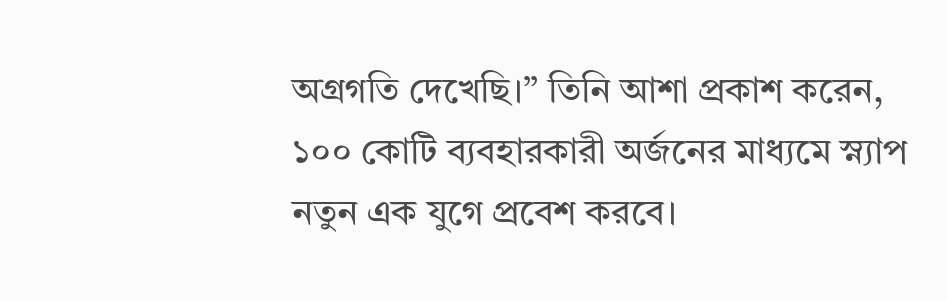অগ্রগতি দেখেছি।” তিনি আশা প্রকাশ করেন, ১০০ কোটি ব্যবহারকারী অর্জনের মাধ্যমে স্ন্যাপ নতুন এক যুগে প্রবেশ করবে।